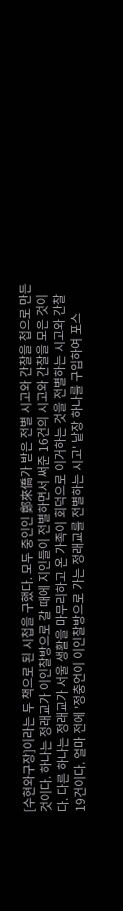[수현와구장]이라는 두 책으로 된 시첩을 구했다. 모두 중인인 鄭來僑가 받은 전별 시고와 간찰을 첩으로 만든 것이다. 하나는 정래교가 이인찰방으로 갈 때에 지인들이 전별하면서 써준 16건의 시고와 간찰을 모은 것이다. 다른 하나는 정래교가 서울 생활을 마무리하고 온 가족이 회덕으로 이거하는 것을 전별하는 시고와 간찰 19건이다. 얼마 전에 '정충언이 이인찰방으로 가는 정래교를 전별하는 시고' 낱장 하나를 구입하여 포스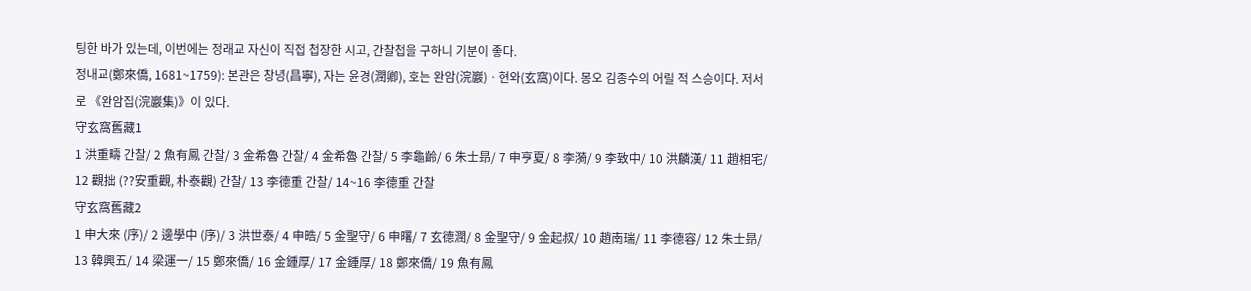팅한 바가 있는데, 이번에는 정래교 자신이 직접 첩장한 시고, 간찰첩을 구하니 기분이 좋다.
정내교(鄭來僑, 1681~1759): 본관은 창녕(昌寧), 자는 윤경(潤卿), 호는 완암(浣巖)ㆍ현와(玄窩)이다. 몽오 김종수의 어릴 적 스승이다. 저서로 《완암집(浣巖集)》이 있다.
守玄窩舊藏1
1 洪重疇 간찰/ 2 魚有鳳 간찰/ 3 金希魯 간찰/ 4 金希魯 간찰/ 5 李龜齡/ 6 朱士昻/ 7 申亨夏/ 8 李漪/ 9 李致中/ 10 洪麟漢/ 11 趙相宅/ 12 觀拙 (??安重觀, 朴泰觀) 간찰/ 13 李德重 간찰/ 14~16 李德重 간찰
守玄窩舊藏2
1 申大來 (序)/ 2 邊學中 (序)/ 3 洪世泰/ 4 申晧/ 5 金聖守/ 6 申曙/ 7 玄德潤/ 8 金聖守/ 9 金起叔/ 10 趙南瑞/ 11 李德容/ 12 朱士昻/ 13 韓興五/ 14 梁運一/ 15 鄭來僑/ 16 金鍾厚/ 17 金鍾厚/ 18 鄭來僑/ 19 魚有鳳